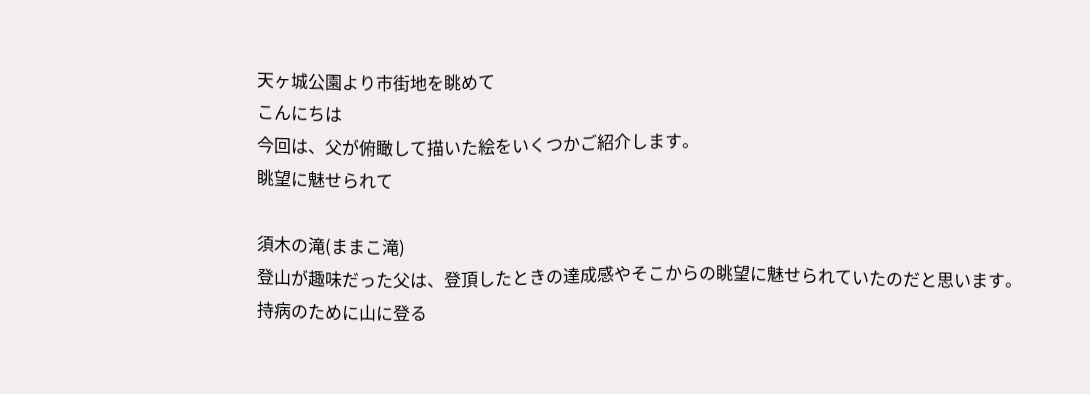天ヶ城公園より市街地を眺めて
こんにちは
今回は、父が俯瞰して描いた絵をいくつかご紹介します。
眺望に魅せられて

須木の滝(ままこ滝)
登山が趣味だった父は、登頂したときの達成感やそこからの眺望に魅せられていたのだと思います。
持病のために山に登る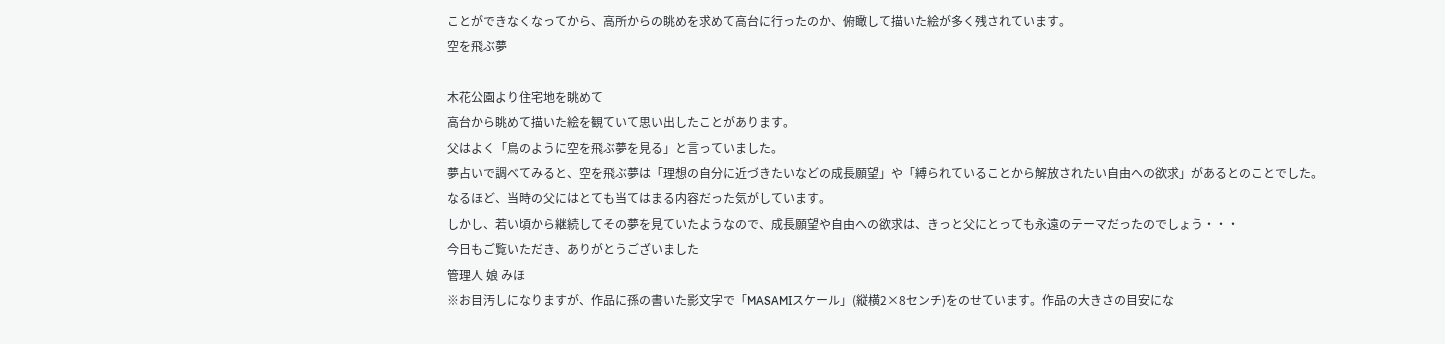ことができなくなってから、高所からの眺めを求めて高台に行ったのか、俯瞰して描いた絵が多く残されています。
空を飛ぶ夢

木花公園より住宅地を眺めて
高台から眺めて描いた絵を観ていて思い出したことがあります。
父はよく「鳥のように空を飛ぶ夢を見る」と言っていました。
夢占いで調べてみると、空を飛ぶ夢は「理想の自分に近づきたいなどの成長願望」や「縛られていることから解放されたい自由への欲求」があるとのことでした。
なるほど、当時の父にはとても当てはまる内容だった気がしています。
しかし、若い頃から継続してその夢を見ていたようなので、成長願望や自由への欲求は、きっと父にとっても永遠のテーマだったのでしょう・・・
今日もご覧いただき、ありがとうございました
管理人 娘 みほ
※お目汚しになりますが、作品に孫の書いた影文字で「MASAMIスケール」(縦横2×8センチ)をのせています。作品の大きさの目安にな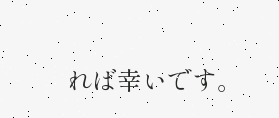れば幸いです。